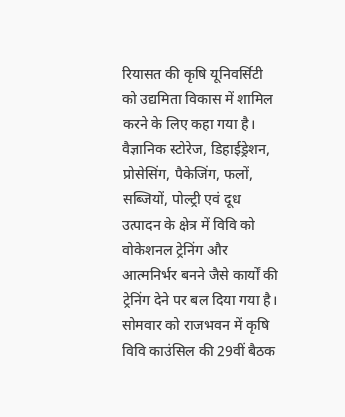रियासत की कृषि यूनिवर्सिटी को उद्यमिता विकास में शामिल करने के लिए कहा गया है। वैज्ञानिक स्टोरेज, डिहाईड्रेशन, प्रोसेसिंग, पैकेजिंग, फलों, सब्जियों, पोल्ट्री एवं दूध उत्पादन के क्षेत्र में विवि को वोकेशनल ट्रेनिंग और आत्मनिर्भर बनने जैसे कार्यों की ट्रेनिंग देने पर बल दिया गया है।
सोमवार को राजभवन में कृषि विवि काउंसिल की 29वीं बैठक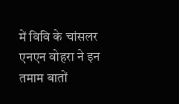में विवि के चांसलर एनएन वोहरा ने इन तमाम बातों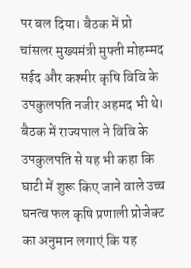पर बल दिया। बैठक में प्रो चांसलर मुख्यमंत्री मुफ्ती मोहम्मद सईद और कश्मीर कृषि विवि के उपकुलपति नजीर अहमद भी थे।
बैठक में राज्यपाल ने विवि के उपकुलपति से यह भी कहा कि घाटी में शुरू किए जाने वाले उच्च घनत्व फल कृषि प्रणाली प्रोजेक्ट का अनुमान लगाएं कि यह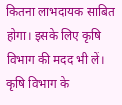कितना लाभदायक साबित होगा। इसके लिए कृषि विभाग की मदद भी लें।
कृषि विभाग के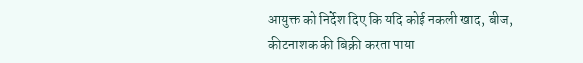आयुक्त को निर्देश दिए कि यदि कोई नकली खाद, बीज, कीटनाशक की बिक्री करता पाया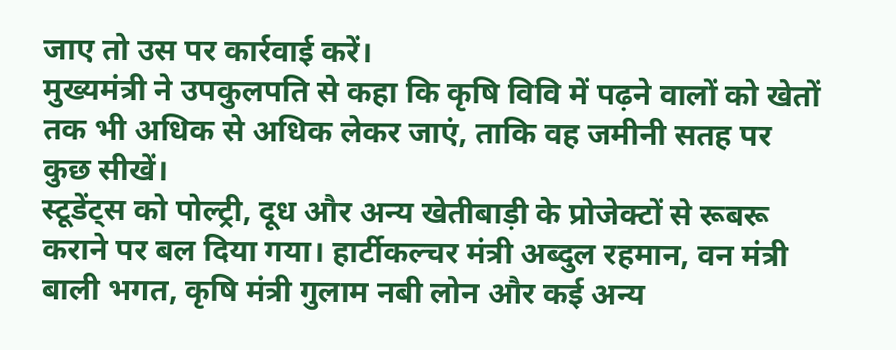जाए तो उस पर कार्रवाई करें।
मुख्यमंत्री ने उपकुलपति से कहा कि कृषि विवि में पढ़ने वालों को खेतों तक भी अधिक से अधिक लेकर जाएं, ताकि वह जमीनी सतह पर कुछ सीखें।
स्टूडेंट्स को पोल्ट्री, दूध और अन्य खेतीबाड़ी के प्रोजेक्टों से रूबरू कराने पर बल दिया गया। हार्टीकल्चर मंत्री अब्दुल रहमान, वन मंत्री बाली भगत, कृषि मंत्री गुलाम नबी लोन और कई अन्य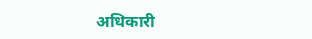अधिकारी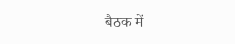बैठक में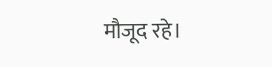मौजूद रहे।